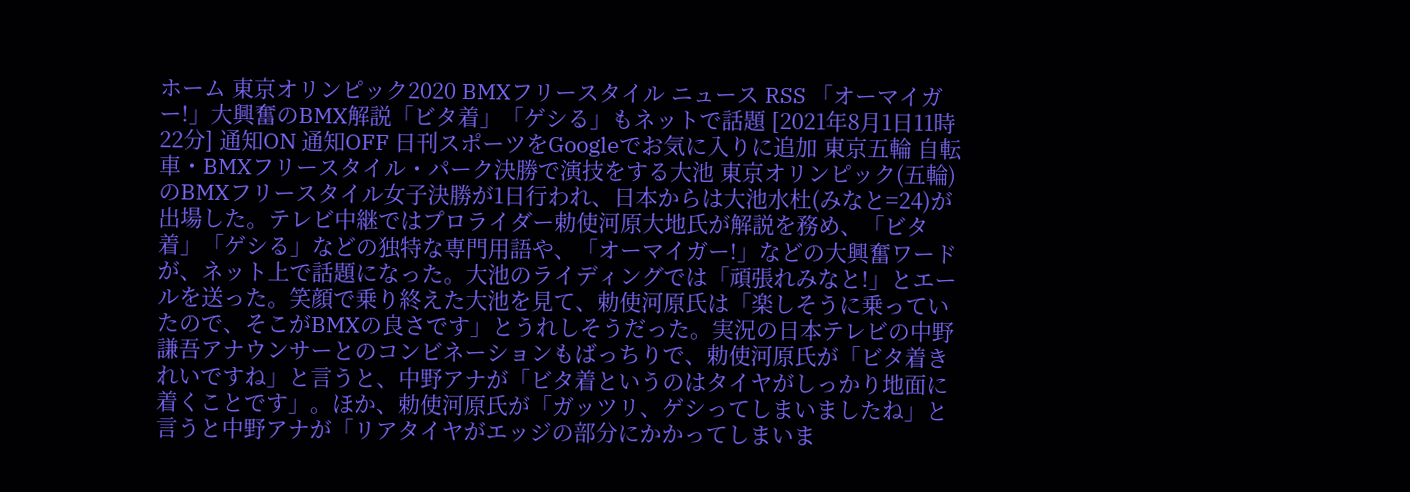ホーム 東京オリンピック2020 BMXフリースタイル ニュース RSS 「オーマイガー!」大興奮のBMX解説「ビタ着」「ゲシる」もネットで話題 [2021年8月1日11時22分] 通知ON 通知OFF 日刊スポーツをGoogleでお気に入りに追加 東京五輪 自転車・BMXフリースタイル・パーク決勝で演技をする大池 東京オリンピック(五輪)のBMXフリースタイル女子決勝が1日行われ、日本からは大池水杜(みなと=24)が出場した。テレビ中継ではプロライダー勅使河原大地氏が解説を務め、「ビタ着」「ゲシる」などの独特な専門用語や、「オーマイガー!」などの大興奮ワードが、ネット上で話題になった。大池のライディングでは「頑張れみなと!」とエールを送った。笑顔で乗り終えた大池を見て、勅使河原氏は「楽しそうに乗っていたので、そこがBMXの良さです」とうれしそうだった。実況の日本テレビの中野謙吾アナウンサーとのコンビネーションもばっちりで、勅使河原氏が「ビタ着きれいですね」と言うと、中野アナが「ビタ着というのはタイヤがしっかり地面に着くことです」。ほか、勅使河原氏が「ガッツリ、ゲシってしまいましたね」と言うと中野アナが「リアタイヤがエッジの部分にかかってしまいま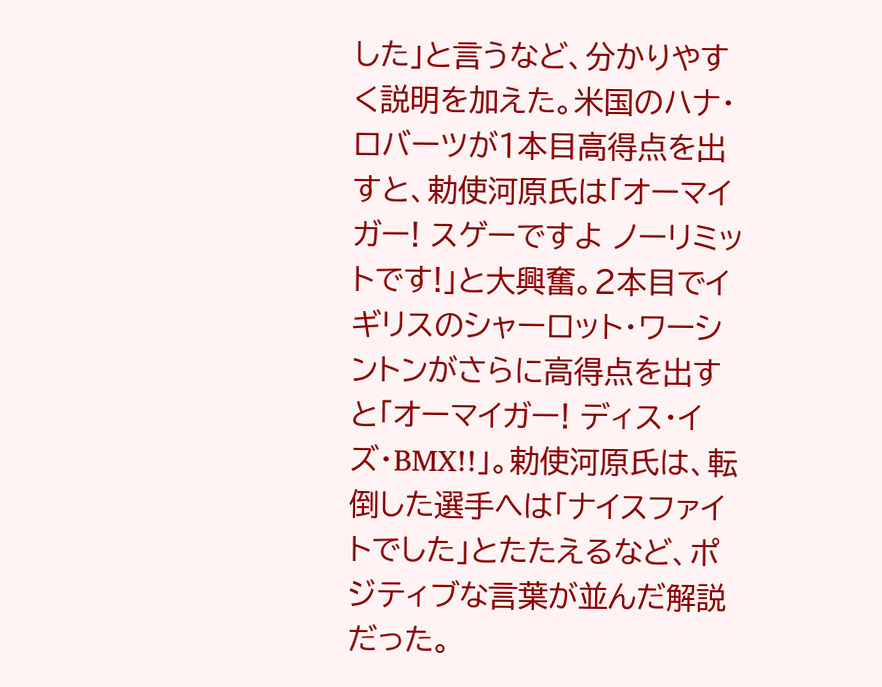した」と言うなど、分かりやすく説明を加えた。米国のハナ・ロバーツが1本目高得点を出すと、勅使河原氏は「オーマイガー! スゲーですよ ノーリミットです!」と大興奮。2本目でイギリスのシャーロット・ワーシントンがさらに高得点を出すと「オーマイガー! ディス・イズ・BMX!!」。勅使河原氏は、転倒した選手へは「ナイスファイトでした」とたたえるなど、ポジティブな言葉が並んだ解説だった。